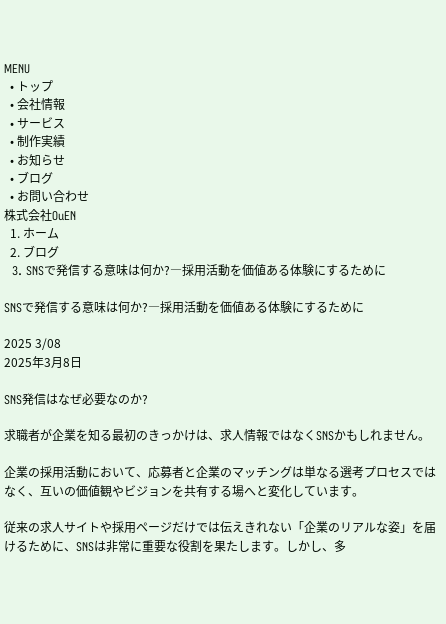MENU
  • トップ
  • 会社情報
  • サービス
  • 制作実績
  • お知らせ
  • ブログ
  • お問い合わせ
株式会社OuEN
  1. ホーム
  2. ブログ
  3. SNSで発信する意味は何か?―採用活動を価値ある体験にするために

SNSで発信する意味は何か?―採用活動を価値ある体験にするために

2025 3/08
2025年3月8日

SNS発信はなぜ必要なのか?

求職者が企業を知る最初のきっかけは、求人情報ではなくSNSかもしれません。

企業の採用活動において、応募者と企業のマッチングは単なる選考プロセスではなく、互いの価値観やビジョンを共有する場へと変化しています。

従来の求人サイトや採用ページだけでは伝えきれない「企業のリアルな姿」を届けるために、SNSは非常に重要な役割を果たします。しかし、多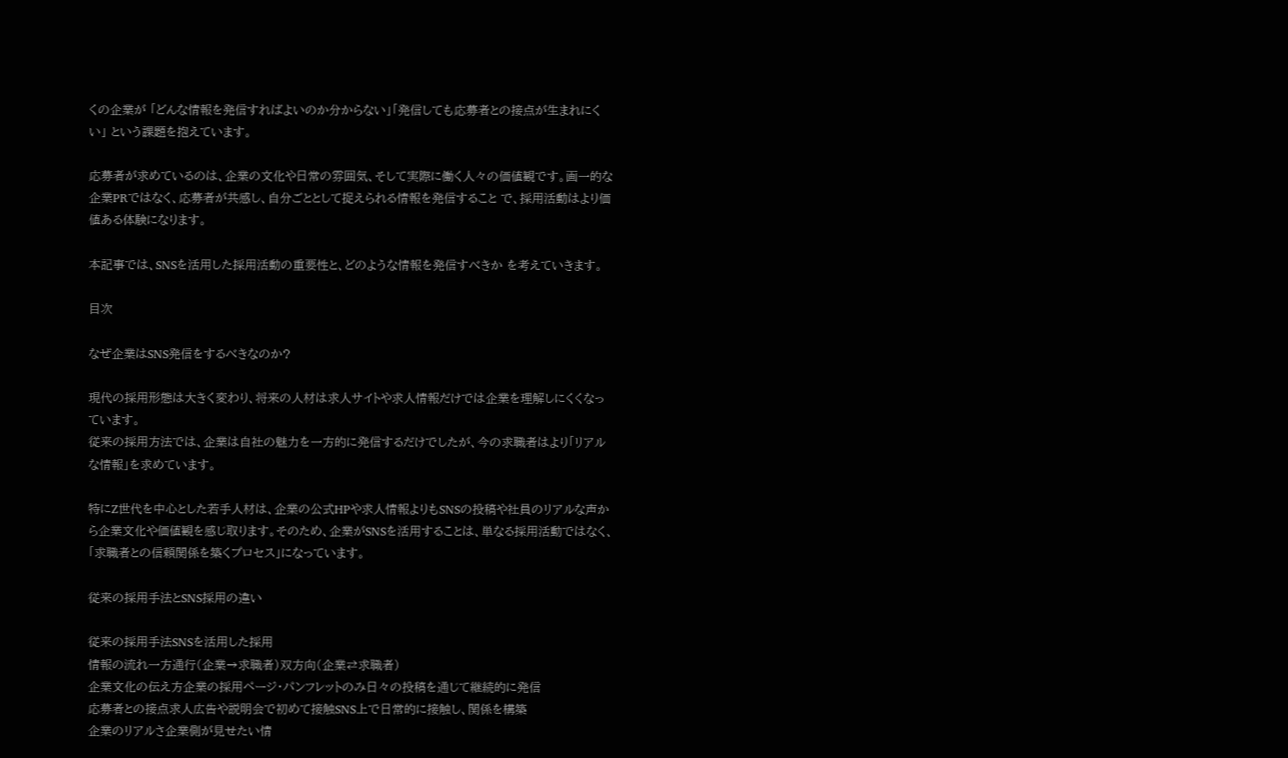くの企業が 「どんな情報を発信すればよいのか分からない」「発信しても応募者との接点が生まれにくい」 という課題を抱えています。

応募者が求めているのは、企業の文化や日常の雰囲気、そして実際に働く人々の価値観です。画一的な企業PRではなく、応募者が共感し、自分ごととして捉えられる情報を発信すること で、採用活動はより価値ある体験になります。

本記事では、SNSを活用した採用活動の重要性と、どのような情報を発信すべきか を考えていきます。

目次

なぜ企業はSNS発信をするべきなのか?

現代の採用形態は大きく変わり、将来の人材は求人サイトや求人情報だけでは企業を理解しにくくなっています。
従来の採用方法では、企業は自社の魅力を一方的に発信するだけでしたが、今の求職者はより「リアルな情報」を求めています。

特にZ世代を中心とした若手人材は、企業の公式HPや求人情報よりもSNSの投稿や社員のリアルな声から企業文化や価値観を感じ取ります。そのため、企業がSNSを活用することは、単なる採用活動ではなく、「求職者との信頼関係を築くプロセス」になっています。

従来の採用手法とSNS採用の違い

従来の採用手法SNSを活用した採用
情報の流れ一方通行(企業→求職者)双方向(企業⇄求職者)
企業文化の伝え方企業の採用ページ・パンフレットのみ日々の投稿を通じて継続的に発信
応募者との接点求人広告や説明会で初めて接触SNS上で日常的に接触し、関係を構築
企業のリアルさ企業側が見せたい情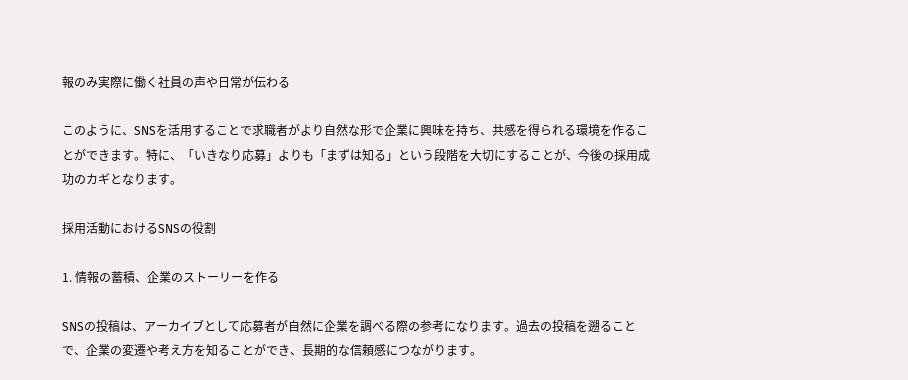報のみ実際に働く社員の声や日常が伝わる

このように、SNSを活用することで求職者がより自然な形で企業に興味を持ち、共感を得られる環境を作ることができます。特に、「いきなり応募」よりも「まずは知る」という段階を大切にすることが、今後の採用成功のカギとなります。

採用活動におけるSNSの役割

1. 情報の蓄積、企業のストーリーを作る

SNSの投稿は、アーカイブとして応募者が自然に企業を調べる際の参考になります。過去の投稿を遡ることで、企業の変遷や考え方を知ることができ、長期的な信頼感につながります。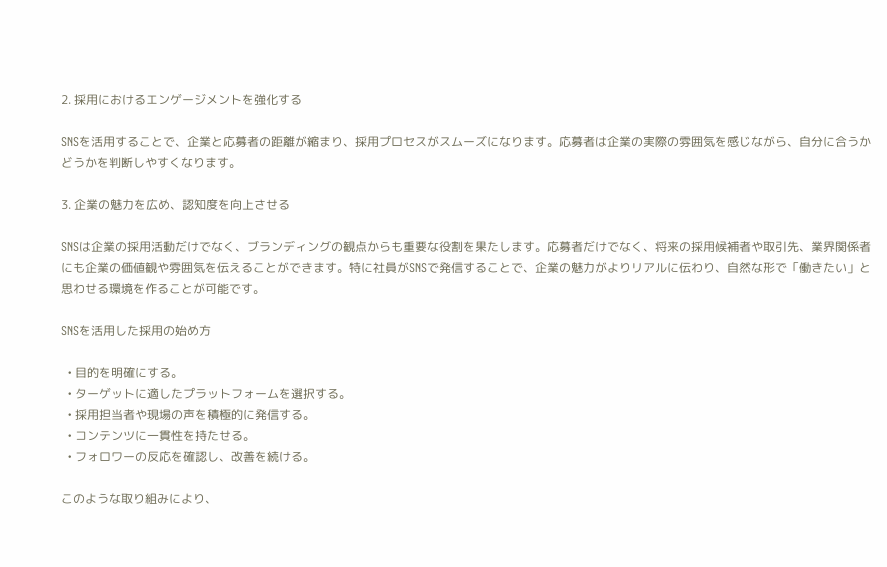2. 採用におけるエンゲージメントを強化する

SNSを活用することで、企業と応募者の距離が縮まり、採用プロセスがスムーズになります。応募者は企業の実際の雰囲気を感じながら、自分に合うかどうかを判断しやすくなります。

3. 企業の魅力を広め、認知度を向上させる

SNSは企業の採用活動だけでなく、ブランディングの観点からも重要な役割を果たします。応募者だけでなく、将来の採用候補者や取引先、業界関係者にも企業の価値観や雰囲気を伝えることができます。特に社員がSNSで発信することで、企業の魅力がよりリアルに伝わり、自然な形で「働きたい」と思わせる環境を作ることが可能です。

SNSを活用した採用の始め方

  • 目的を明確にする。
  • ターゲットに適したプラットフォームを選択する。
  • 採用担当者や現場の声を積極的に発信する。
  • コンテンツに一貫性を持たせる。
  • フォロワーの反応を確認し、改善を続ける。

このような取り組みにより、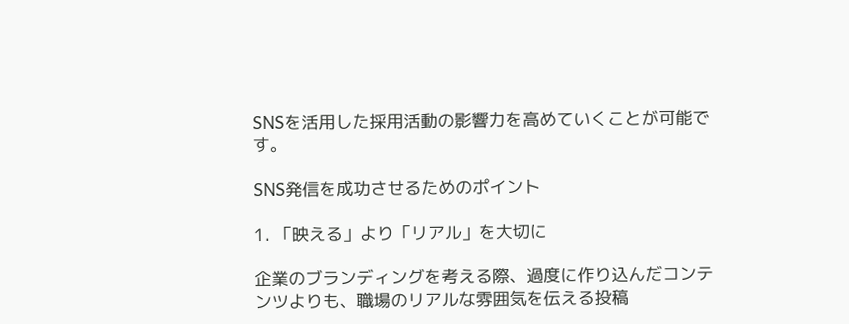SNSを活用した採用活動の影響力を高めていくことが可能です。

SNS発信を成功させるためのポイント

1. 「映える」より「リアル」を大切に

企業のブランディングを考える際、過度に作り込んだコンテンツよりも、職場のリアルな雰囲気を伝える投稿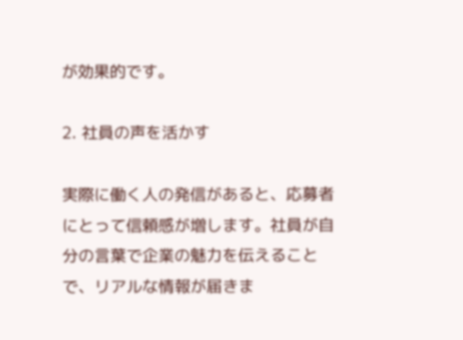が効果的です。

2. 社員の声を活かす

実際に働く人の発信があると、応募者にとって信頼感が増します。社員が自分の言葉で企業の魅力を伝えることで、リアルな情報が届きま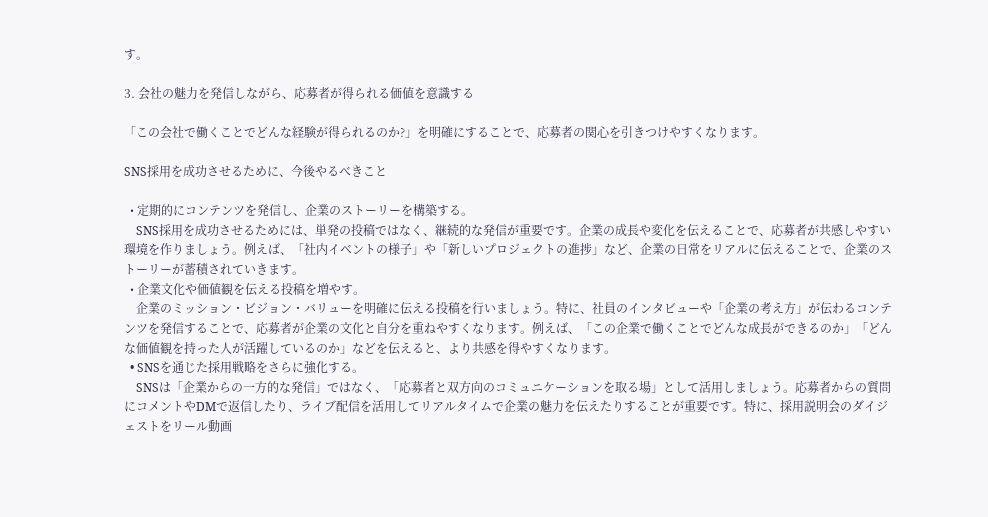す。

3. 会社の魅力を発信しながら、応募者が得られる価値を意識する

「この会社で働くことでどんな経験が得られるのか?」を明確にすることで、応募者の関心を引きつけやすくなります。

SNS採用を成功させるために、今後やるべきこと

  • 定期的にコンテンツを発信し、企業のストーリーを構築する。
    SNS採用を成功させるためには、単発の投稿ではなく、継続的な発信が重要です。企業の成長や変化を伝えることで、応募者が共感しやすい環境を作りましょう。例えば、「社内イベントの様子」や「新しいプロジェクトの進捗」など、企業の日常をリアルに伝えることで、企業のストーリーが蓄積されていきます。
  • 企業文化や価値観を伝える投稿を増やす。
    企業のミッション・ビジョン・バリューを明確に伝える投稿を行いましょう。特に、社員のインタビューや「企業の考え方」が伝わるコンテンツを発信することで、応募者が企業の文化と自分を重ねやすくなります。例えば、「この企業で働くことでどんな成長ができるのか」「どんな価値観を持った人が活躍しているのか」などを伝えると、より共感を得やすくなります。
  • SNSを通じた採用戦略をさらに強化する。
    SNSは「企業からの一方的な発信」ではなく、「応募者と双方向のコミュニケーションを取る場」として活用しましょう。応募者からの質問にコメントやDMで返信したり、ライブ配信を活用してリアルタイムで企業の魅力を伝えたりすることが重要です。特に、採用説明会のダイジェストをリール動画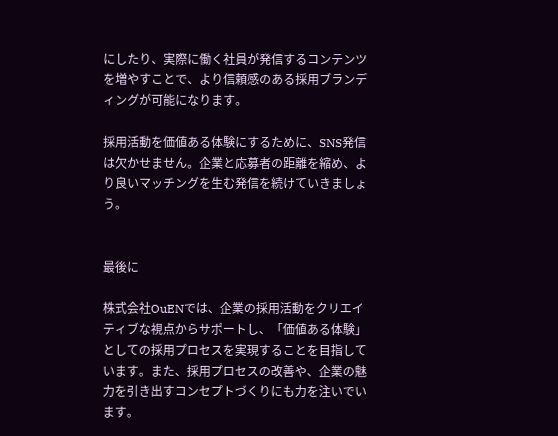にしたり、実際に働く社員が発信するコンテンツを増やすことで、より信頼感のある採用ブランディングが可能になります。

採用活動を価値ある体験にするために、SNS発信は欠かせません。企業と応募者の距離を縮め、より良いマッチングを生む発信を続けていきましょう。


最後に

株式会社OuENでは、企業の採用活動をクリエイティブな視点からサポートし、「価値ある体験」としての採用プロセスを実現することを目指しています。また、採用プロセスの改善や、企業の魅力を引き出すコンセプトづくりにも力を注いでいます。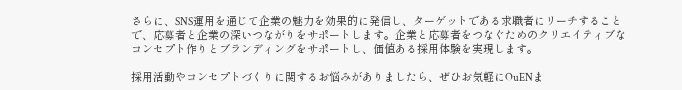さらに、SNS運用を通じて企業の魅力を効果的に発信し、ターゲットである求職者にリーチすることで、応募者と企業の深いつながりをサポートします。企業と応募者をつなぐためのクリエイティブなコンセプト作りとブランディングをサポートし、価値ある採用体験を実現します。

採用活動やコンセプトづくりに関するお悩みがありましたら、ぜひお気軽にOuENま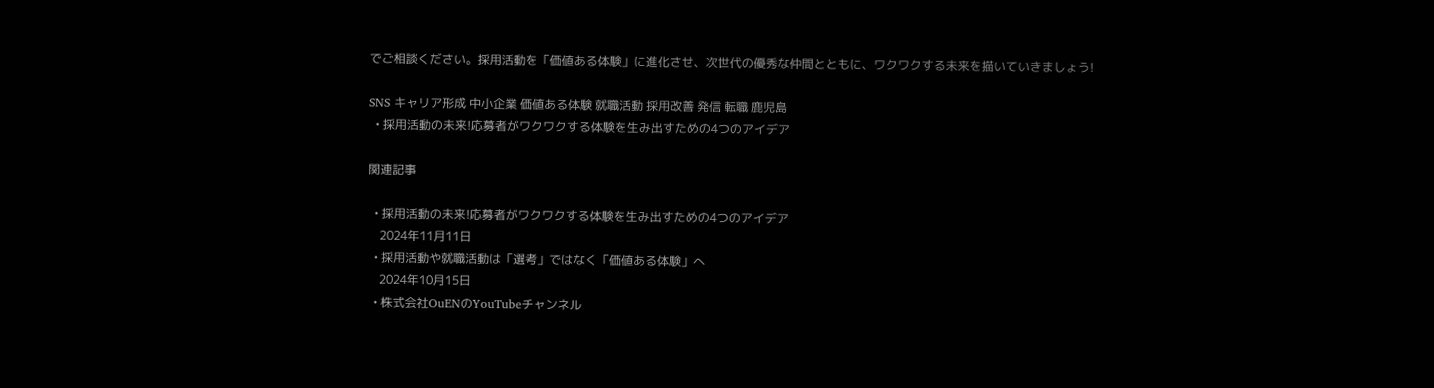でご相談ください。採用活動を「価値ある体験」に進化させ、次世代の優秀な仲間とともに、ワクワクする未来を描いていきましょう!

SNS キャリア形成 中小企業 価値ある体験 就職活動 採用改善 発信 転職 鹿児島
  • 採用活動の未来!応募者がワクワクする体験を生み出すための4つのアイデア

関連記事

  • 採用活動の未来!応募者がワクワクする体験を生み出すための4つのアイデア
    2024年11月11日
  • 採用活動や就職活動は「選考」ではなく「価値ある体験」へ
    2024年10月15日
  • 株式会社OuENのYouTubeチャンネル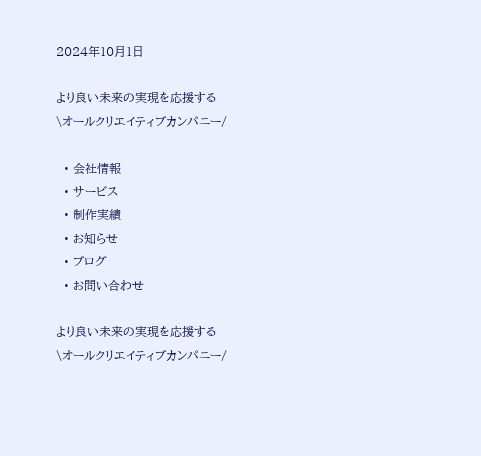2024年10月1日

より良い未来の実現を応援する
\オールクリエイティブカンパニー/

  • 会社情報
  • サービス
  • 制作実績
  • お知らせ
  • ブログ
  • お問い合わせ

より良い未来の実現を応援する
\オールクリエイティブカンパニー/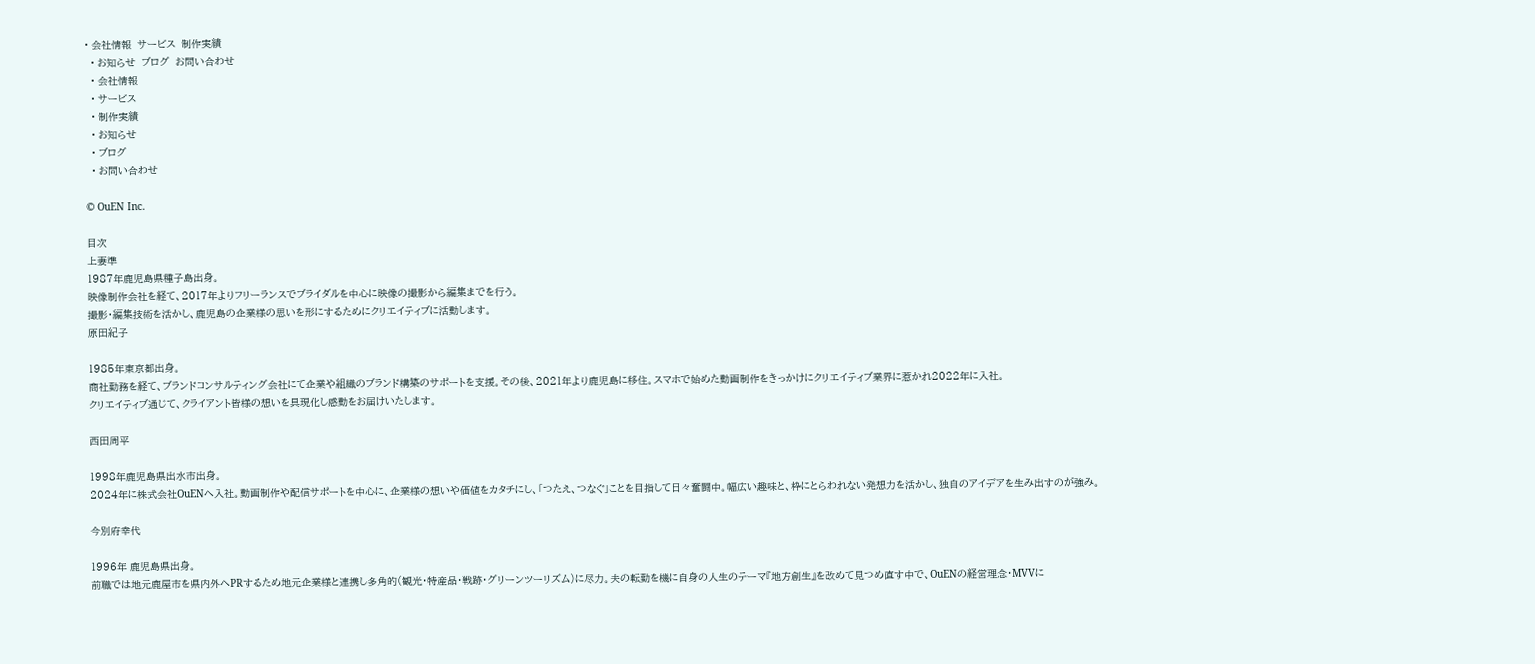• 会社情報  サービス  制作実績
  • お知らせ  ブログ  お問い合わせ
  • 会社情報
  • サービス
  • 制作実績
  • お知らせ
  • ブログ
  • お問い合わせ

© OuEN Inc.

目次
上妻準
1987年鹿児島県種子島出身。
映像制作会社を経て、2017年よりフリーランスでブライダルを中心に映像の撮影から編集までを行う。
撮影・編集技術を活かし、鹿児島の企業様の思いを形にするためにクリエイティブに活動します。
原田紀子

1985年東京都出身。
商社勤務を経て、ブランドコンサルティング会社にて企業や組織のブランド構築のサポートを支援。その後、2021年より鹿児島に移住。スマホで始めた動画制作をきっかけにクリエイティブ業界に惹かれ2022年に入社。
クリエイティブ通じて、クライアント皆様の想いを具現化し感動をお届けいたします。

西田周平

1998年鹿児島県出水市出身。
2024年に株式会社OuENへ入社。動画制作や配信サポートを中心に、企業様の想いや価値をカタチにし、「つたえ、つなぐ」ことを目指して日々奮闘中。幅広い趣味と、枠にとらわれない発想力を活かし、独自のアイデアを生み出すのが強み。

今別府幸代

1996年 鹿児島県出身。
前職では地元鹿屋市を県内外へPRするため地元企業様と連携し多角的(観光・特産品・戦跡・グリーンツーリズム)に尽力。夫の転勤を機に自身の人生のテーマ『地方創生』を改めて見つめ直す中で、OuENの経営理念・MVVに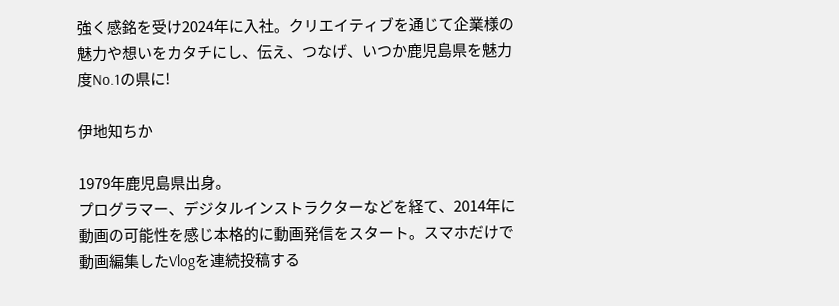強く感銘を受け2024年に入社。クリエイティブを通じて企業様の魅力や想いをカタチにし、伝え、つなげ、いつか鹿児島県を魅力度No.1の県に!

伊地知ちか

1979年鹿児島県出身。
プログラマー、デジタルインストラクターなどを経て、2014年に動画の可能性を感じ本格的に動画発信をスタート。スマホだけで動画編集したVlogを連続投稿する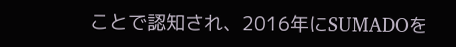ことで認知され、2016年にSUMADOを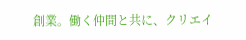創業。働く仲間と共に、クリエイ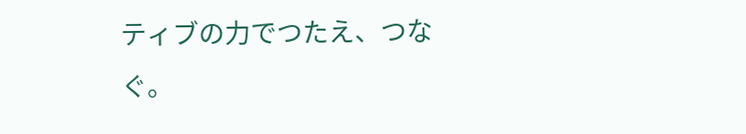ティブの力でつたえ、つなぐ。